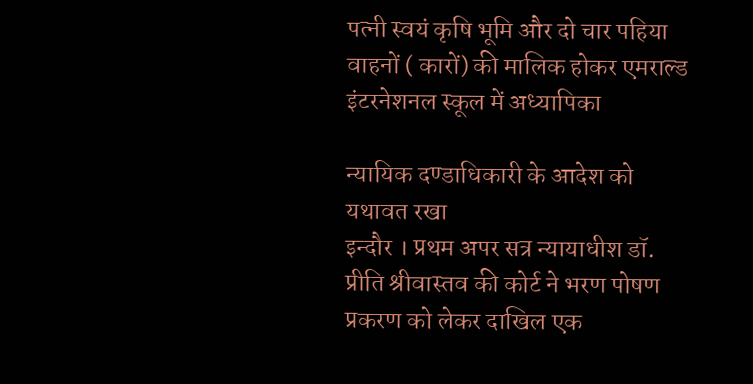पत्नी स्वयं कृषि भूमि और दो चार पहिया वाहनों ( कारों) की मालिक होकर एमराल्ड इंटरनेशनल स्कूल में अध्यापिका

न्यायिक दण्डाधिकारी के आदेश को यथावत रखा
इन्दौर । प्रथम अपर सत्र न्यायाधीश डॉ. प्रीति श्रीवास्तव की कोर्ट ने भरण पोषण प्रकरण को लेकर दाखिल एक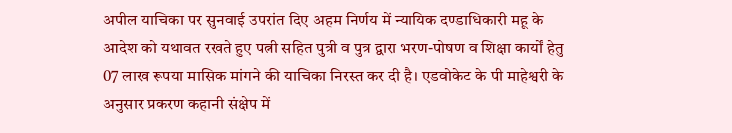अपील याचिका पर सुनवाई उपरांत दिए अहम निर्णय में न्यायिक दण्डाधिकारी महू के आदेश को यथावत रखते हुए पत्नी सहित पुत्री व पुत्र द्वारा भरण-पोषण व शिक्षा कार्यों हेतु 07 लाख रूपया मासिक मांगने की याचिका निरस्त कर दी है। एडवोकेट के पी माहेश्वरी के अनुसार प्रकरण कहानी संक्षेप में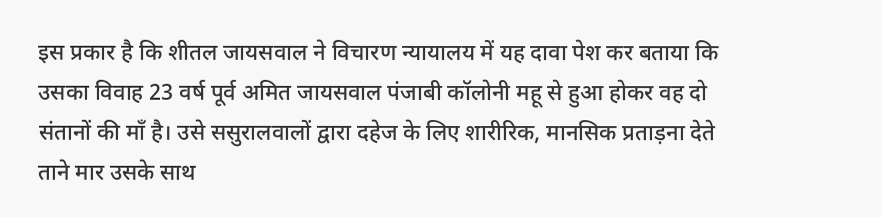इस प्रकार है कि शीतल जायसवाल ने विचारण न्यायालय में यह दावा पेश कर बताया कि उसका विवाह 23 वर्ष पूर्व अमित जायसवाल पंजाबी कॉलोनी महू से हुआ होकर वह दो संतानों की मॉं है। उसे ससुरालवालों द्वारा दहेज के लिए शारीरिक, मानसिक प्रताड़ना देते ताने मार उसके साथ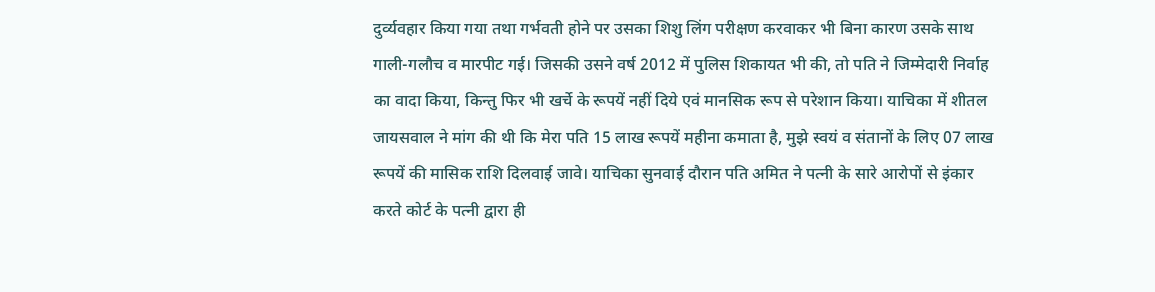दुर्व्यवहार किया गया तथा गर्भवती होने पर उसका शिशु लिंग परीक्षण करवाकर भी बिना कारण उसके साथ गाली-गलौच व मारपीट गई। जिसकी उसने वर्ष 2012 में पुलिस शिकायत भी की, तो पति ने जिम्मेदारी निर्वाह का वादा किया, किन्तु फिर भी खर्चे के रूपयें नहीं दिये एवं मानसिक रूप से परेशान किया। याचिका में शीतल जायसवाल ने मांग की थी कि मेरा पति 15 लाख रूपयें महीना कमाता है, मुझे स्वयं व संतानों के लिए 07 लाख रूपयें की मासिक राशि दिलवाई जावे। याचिका सुनवाई दौरान पति अमित ने पत्नी के सारे आरोपों से इंकार करते कोर्ट के पत्नी द्वारा ही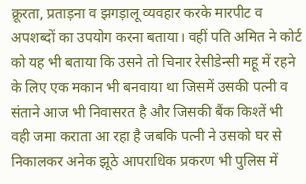क्रूरता, प्रताड़ना व झगड़ालू व्यवहार करके मारपीट व अपशब्दों का उपयोग करना बताया। वहीं पति अमित ने कोर्ट को यह भी बताया कि उसने तो चिनार रेसीडेन्सी महू में रहने के लिए एक मकान भी बनवाया था जिसमें उसकी पत्नी व संताने आज भी निवासरत है और जिसकी बैंक किश्तें भी वही जमा कराता आ रहा है जबकि पत्नी ने उसको घर से निकालकर अनेक झूठे आपराधिक प्रकरण भी पुलिस में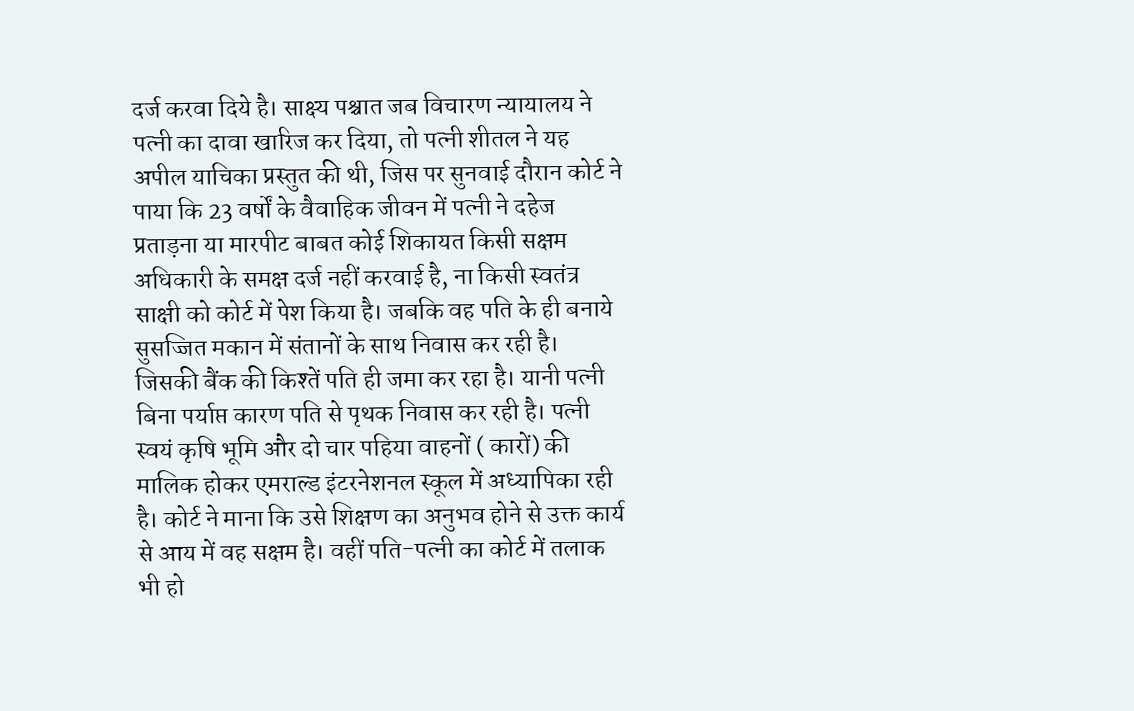दर्ज करवा दिये है। साक्ष्य पश्चात जब विचारण न्यायालय ने पत्नी का दावा खारिज कर दिया, तो पत्नी शीतल ने यह अपील याचिका प्रस्तुत की थी, जिस पर सुनवाई दौरान कोर्ट ने पाया कि 23 वर्षों के वैवाहिक जीवन में पत्नी ने दहेज प्रताड़ना या मारपीट बाबत कोई शिकायत किसी सक्षम अधिकारी के समक्ष दर्ज नहीं करवाई है, ना किसी स्वतंत्र साक्षी को कोर्ट में पेश किया है। जबकि वह पति के ही बनाये सुसज्जित मकान में संतानों के साथ निवास कर रही है। जिसकी बैंक की किश्तें पति ही जमा कर रहा है। यानी पत्नी बिना पर्याप्त कारण पति से पृथक निवास कर रही है। पत्नी स्वयं कृषि भूमि और दो चार पहिया वाहनों ( कारों) की मालिक होकर एमराल्ड इंटरनेशनल स्कूल में अध्यापिका रही है। कोर्ट ने माना कि उसे शिक्षण का अनुभव होने से उक्त कार्य से आय में वह सक्षम है। वहीं पति-पत्नी का कोर्ट में तलाक भी हो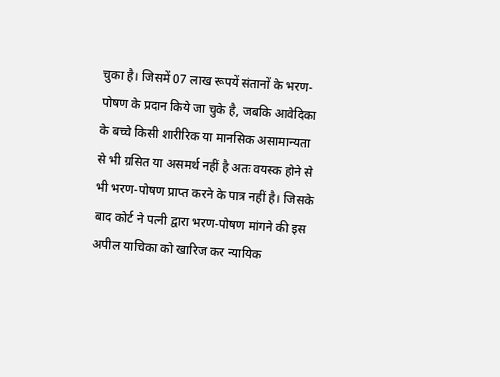चुका है। जिसमें 07 लाख रूपयें संतानों के भरण-पोषण के प्रदान किये जा चुके है, जबकि आवेदिका के बच्चे किसी शारीरिक या मानसिक असामान्यता से भी ग्रसित या असमर्थ नहीं है अतः वयस्क होने से भी भरण-पोषण प्राप्त करने के पात्र नहीं है। जिसके बाद कोर्ट ने पत्नी द्वारा भरण-पोषण मांगने की इस अपील याचिका को खारिज कर न्यायिक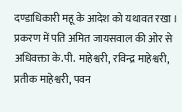दण्डाधिकारी महू के आदेश को यथावत रखा । प्रकरण में पति अमित जायसवाल की ओर से अधिवक्ता के.पी. माहेश्वरी, रविन्द्र माहेश्वरी, प्रतीक माहेश्वरी, पवन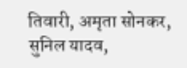तिवारी, अमृता सोनकर, सुनिल यादव,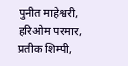पुनीत माहेश्वरी, हरिओम परमार, प्रतीक शिम्पी,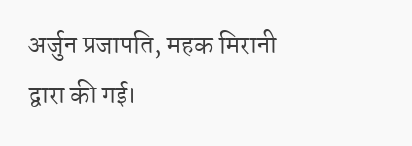अर्जुन प्रजापति, महक मिरानी द्वारा की गई।